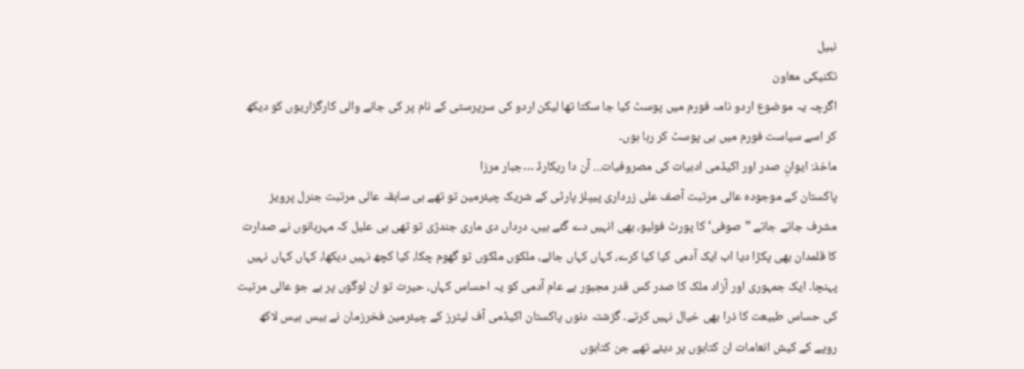نبیل
تکنیکی معاون
اگرچہ یہ موضوع اردو نامہ فورم میں پوسٹ کیا جا سکتا تھا لیکن اردو کی سرپرستی کے نام پر کی جانے والی کارگزاریوں کو دیکھ کر اسے سیاست فورم میں ہی پوسٹ کر رہا ہوں۔
ماخذ: ایوانِ صدر اور اکیڈمی ادبیات کی مصروفیات... آن دا ریکارڈ …جبار مرزا
پاکستان کے موجودہ عالی مرتبت آصف علی زرداری پیپلز پارٹی کے شریک چیئرمین تو تھے ہی سابقہ عالی مرتبت جنرل پرویز مشرف جاتے جاتے ”صوفی‘ کا پورٹ فولیو، بھی انہیں دے گئے ہیں، درداں دی ماری جندڑی تو تھی ہی علیل کہ مہربانوں نے صدارت کا قلمدان بھی پکڑا دیا اب ایک آدمی کیا کیا کرے، کہاں کہاں جائے، ملکوں ملکوں تو گھوم چکا، کیا کچھ نہیں دیکھا، کہاں کہاں نہیں پہنچا۔ ایک جمہوری اور آزاد ملک کا صدر کس قدر مجبور ہے عام آدمی کو یہ احساس کہاں، حیرت تو ان لوگوں پر ہے جو عالی مرتبت کی حساس طبیعت کا ذرا بھی خیال نہیں کرتے۔ گزشتہ دنوں پاکستان اکیڈمی آف لیٹرز کے چیئرمین فخرزمان نے بیس بیس لاکھ روپے کے کیش انعامات ان کتابوں پر دیئے تھے جن کتابوں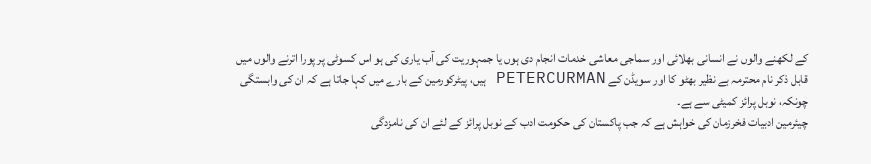کے لکھنے والوں نے انسانی بھلائی اور سماجی معاشی خدمات انجام دی ہوں یا جمہوریت کی آب یاری کی ہو اس کسوٹی پر پورا اترنے والوں میں قابل ذکر نام محترمہ بے نظیر بھٹو کا اور سویڈن کے PETERCURMAN ہیں، پیٹرکورمین کے بارے میں کہا جاتا ہے کہ ان کی وابستگی چونکہ، نوبل پرائز کمیٹی سے ہے۔
چیئرمین ادبیات فخرزمان کی خواہش ہے کہ جب پاکستان کی حکومت ادب کے نوبل پرائز کے لئے ان کی نامزدگی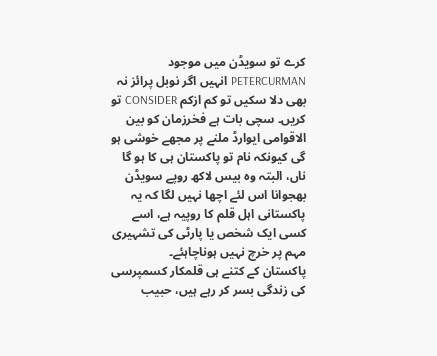کرے تو سویڈن میں موجود PETERCURMAN انہیں اگر نوبل پرائز نہ بھی دلا سکیں تو کم ازکم CONSIDER تو کریں۔ سچی بات ہے فخرزمان کو بین الاقوامی ایوارڈ ملنے پر مجھے خوشی ہو گی کیونکہ نام تو پاکستان ہی کا ہو گا ناں، البتہ وہ بیس لاکھ روپے سویڈن بھجوانا اس لئے اچھا نہیں لگا کہ یہ پاکستانی اہل قلم کا روپیہ ہے، اسے کسی ایک شخص یا پارٹی کی تشہیری مہم پر خرچ نہیں ہوناچاہئے۔
پاکستان کے کتنے ہی قلمکار کسمپرسی کی زندگی بسر کر رہے ہیں، حبیب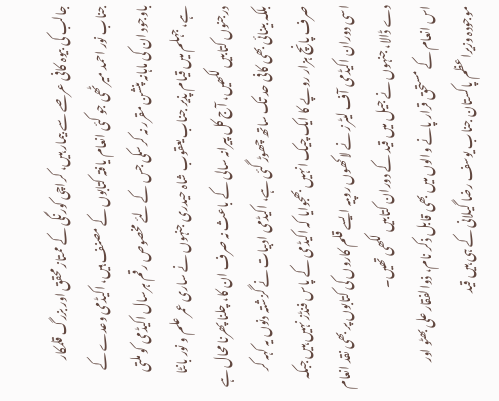جالب کی بیوہ کافی عرصے سے بیمار ہیں، کراچی کورنگی کے ممتاز محقق اور بزرگ قلمکار جناب نور احمد میرٹھی جو کئی انعام یافتہ کتابوں کے مصنف ہیں، اکیڈمی وعدے کے باوجود ان کی ماہانہ پنشن مقرر نہ کرسکی جس کے لئے مخصوص رقم ہرسال اکیڈمی کو ملتی ہے، جہلم میں قیام پذیر جناب یعقوب شاہ حیدری جنہوں نے ساری عمر علم و نور بانٹا درجنوں کتابیں لکھیں، آج کل پیرانہ سالی کے باعث نہ صرف ان کا، چلنا پھرنا محال ہے بلکہ بینائی بھی کافی حد تک ساتھ چھوڑ گئی ہے، اکیڈمی ادبیات نے گزشتہ دنوں یہ کہہ کر صرف پانچ ہزار روپے کا ایک چیک انہیں بھجوایا کہ اکیڈمی کے پاس فنڈز نہیں ہیں جبکہ اسی دوران اکیڈمی آف لیٹرز نے لاکھوں روپیہ ایسے قلم کاروں کی کتابوں پر بھی نقد انعام دے ڈالا، جنہوں نے جیل میں قید کے دوران کتابیں لکھی تھیں۔
اس انعام کے مستحق قرار پانے والوں میں بھی قابل ذکر نام، ذوالفقار علی بھٹو اور موجودہ وزیراعظم پاکستان جناب یوسف رضا گیلانی کے ہی ہیں قید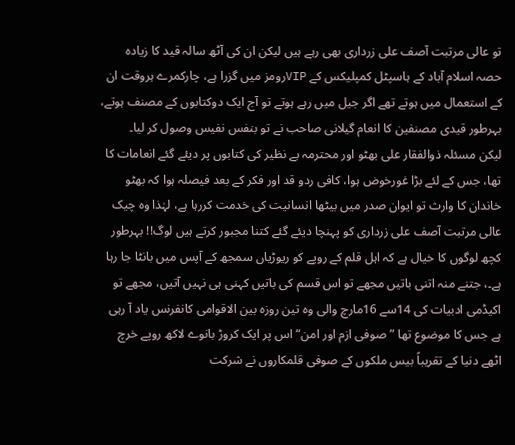تو عالی مرتبت آصف علی زرداری بھی رہے ہیں لیکن ان کی آٹھ سالہ قید کا زیادہ حصہ اسلام آباد کے ہاسپٹل کمپلیکس کے VIPرومز میں گزرا ہے، چارکمرے ہروقت ان کے استعمال میں ہوتے تھے اگر جیل میں رہے ہوتے تو آج ایک دوکتابوں کے مصنف ہوتے، بہرطور قیدی مصنفین کا انعام گیلانی صاحب نے تو بنفس نفیس وصول کر لیا۔
لیکن مسئلہ ذوالفقار علی بھٹو اور محترمہ بے نظیر کی کتابوں پر دیئے گئے انعامات کا تھا، جس کے لئے بڑا غورخوض ہوا، کافی ردو قد اور فکر کے بعد فیصلہ ہوا کہ بھٹو خاندان کا وارث تو ایوان صدر میں بیٹھا انسانیت کی خدمت کررہا ہے، لہٰذا وہ چیک عالی مرتبت آصف علی زرداری کو پہنچا دیئے گئے کتنا مجبور کرتے ہیں لوگ!! بہرطور کچھ لوگوں کا خیال ہے کہ اہل قلم کے روپے کو ریوڑیاں سمجھ کے آپس میں بانٹا جا رہا ہے۔، جتنے منہ اتنی باتیں مجھے تو اس قسم کی باتیں کہنی ہی نہیں آتیں، مجھے تو اکیڈمی ادبیات کی 14سے 16مارچ والی وہ تین روزہ بین الاقوامی کانفرنس یاد آ رہی ہے جس کا موضوع تھا ”صوفی ازم اور امن“ اس پر ایک کروڑ بانوے لاکھ روپے خرچ اٹھے دنیا کے تقریباً بیس ملکوں کے صوفی قلمکاروں نے شرکت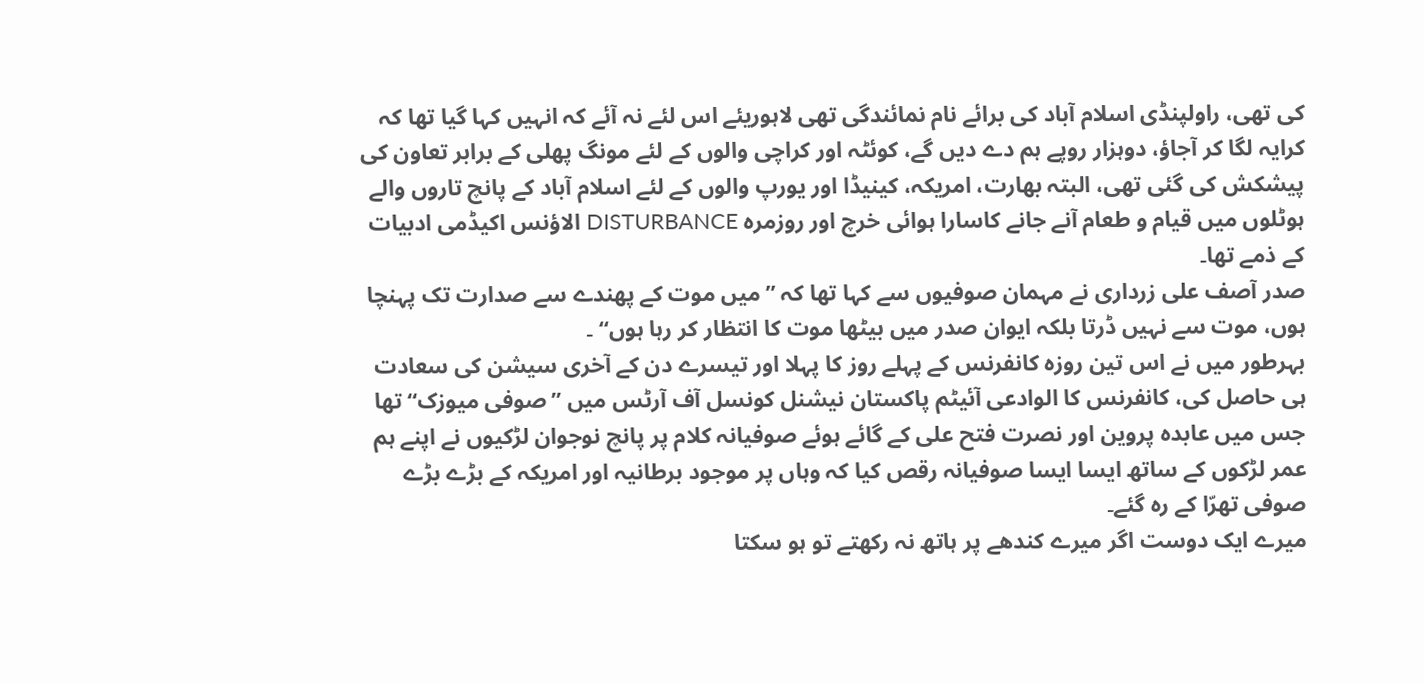کی تھی، راولپنڈی اسلام آباد کی برائے نام نمائندگی تھی لاہوریئے اس لئے نہ آئے کہ انہیں کہا گیا تھا کہ کرایہ لگا کر آجاؤ، دوہزار روپے ہم دے دیں گے، کوئٹہ اور کراچی والوں کے لئے مونگ پھلی کے برابر تعاون کی پیشکش کی گئی تھی، البتہ بھارت، امریکہ، کینیڈا اور یورپ والوں کے لئے اسلام آباد کے پانچ تاروں والے ہوٹلوں میں قیام و طعام آنے جانے کاسارا ہوائی خرچ اور روزمرہ DISTURBANCE الاؤنس اکیڈمی ادبیات کے ذمے تھا۔
صدر آصف علی زرداری نے مہمان صوفیوں سے کہا تھا کہ ”میں موت کے پھندے سے صدارت تک پہنچا ہوں، موت سے نہیں ڈرتا بلکہ ایوان صدر میں بیٹھا موت کا انتظار کر رہا ہوں“ ۔
بہرطور میں نے اس تین روزہ کانفرنس کے پہلے روز کا پہلا اور تیسرے دن کے آخری سیشن کی سعادت ہی حاصل کی، کانفرنس کا الوادعی آئیٹم پاکستان نیشنل کونسل آف آرٹس میں ”صوفی میوزک“ تھا جس میں عابدہ پروین اور نصرت فتح علی کے گائے ہوئے صوفیانہ کلام پر پانچ نوجوان لڑکیوں نے اپنے ہم عمر لڑکوں کے ساتھ ایسا ایسا صوفیانہ رقص کیا کہ وہاں پر موجود برطانیہ اور امریکہ کے بڑے بڑے صوفی تھرّا کے رہ گئے۔
میرے ایک دوست اگر میرے کندھے پر ہاتھ نہ رکھتے تو ہو سکتا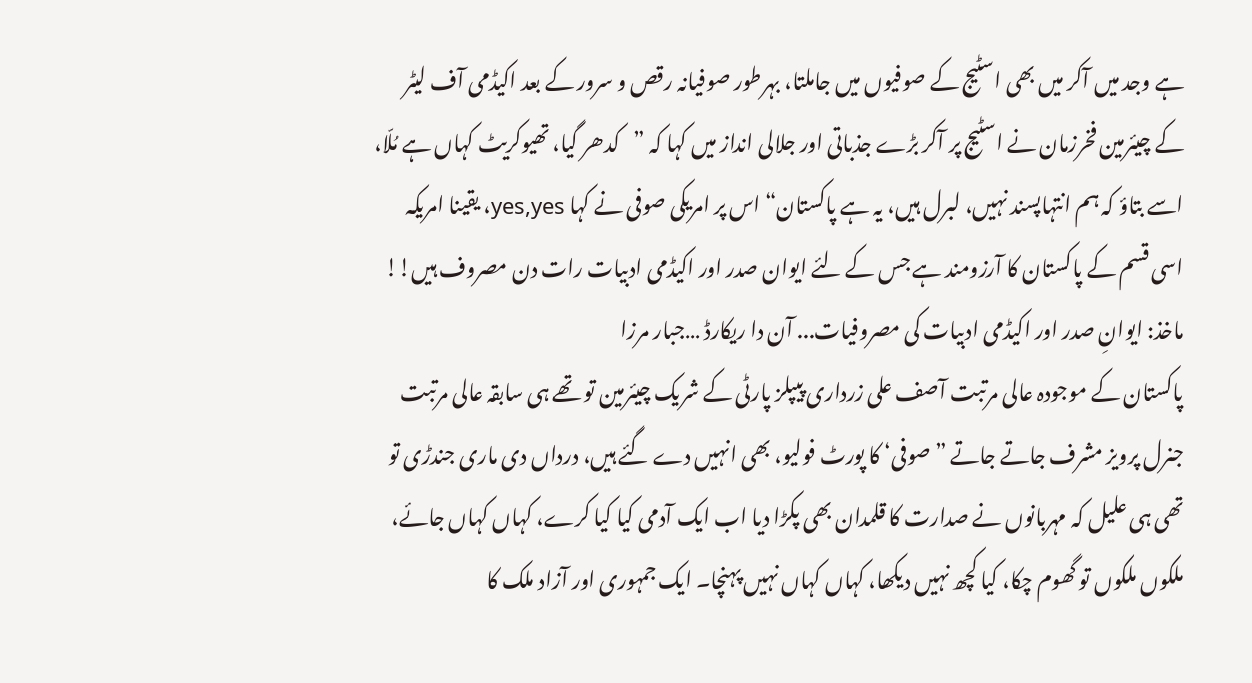ہے وجد میں آکر میں بھی اسٹیج کے صوفیوں میں جاملتا، بہرطور صوفیانہ رقص و سرور کے بعد اکیڈمی آف لیٹر کے چیئرمین فخرزمان نے اسٹیج پر آکر بڑے جذباتی اور جلالی انداز میں کہا کہ ”کدھر گیا، تھیوکریٹ کہاں ہے مُلّا، اسے بتاؤ کہ ہم انتہاپسند نہیں، لبرل ہیں، یہ ہے پاکستان“ اس پر امریکی صوفی نے کہا yes,yes، یقینا امریکہ اسی قسم کے پاکستان کا آرزومند ہے جس کے لئے ایوان صدر اور اکیڈمی ادبیات رات دن مصروف ہیں!!
ماخذ: ایوانِ صدر اور اکیڈمی ادبیات کی مصروفیات... آن دا ریکارڈ …جبار مرزا
پاکستان کے موجودہ عالی مرتبت آصف علی زرداری پیپلز پارٹی کے شریک چیئرمین تو تھے ہی سابقہ عالی مرتبت جنرل پرویز مشرف جاتے جاتے ”صوفی‘ کا پورٹ فولیو، بھی انہیں دے گئے ہیں، درداں دی ماری جندڑی تو تھی ہی علیل کہ مہربانوں نے صدارت کا قلمدان بھی پکڑا دیا اب ایک آدمی کیا کیا کرے، کہاں کہاں جائے، ملکوں ملکوں تو گھوم چکا، کیا کچھ نہیں دیکھا، کہاں کہاں نہیں پہنچا۔ ایک جمہوری اور آزاد ملک کا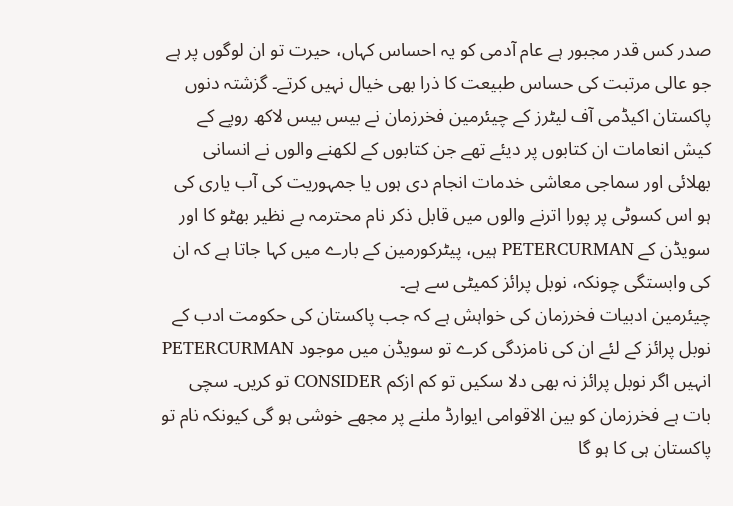صدر کس قدر مجبور ہے عام آدمی کو یہ احساس کہاں، حیرت تو ان لوگوں پر ہے جو عالی مرتبت کی حساس طبیعت کا ذرا بھی خیال نہیں کرتے۔ گزشتہ دنوں پاکستان اکیڈمی آف لیٹرز کے چیئرمین فخرزمان نے بیس بیس لاکھ روپے کے کیش انعامات ان کتابوں پر دیئے تھے جن کتابوں کے لکھنے والوں نے انسانی بھلائی اور سماجی معاشی خدمات انجام دی ہوں یا جمہوریت کی آب یاری کی ہو اس کسوٹی پر پورا اترنے والوں میں قابل ذکر نام محترمہ بے نظیر بھٹو کا اور سویڈن کے PETERCURMAN ہیں، پیٹرکورمین کے بارے میں کہا جاتا ہے کہ ان کی وابستگی چونکہ، نوبل پرائز کمیٹی سے ہے۔
چیئرمین ادبیات فخرزمان کی خواہش ہے کہ جب پاکستان کی حکومت ادب کے نوبل پرائز کے لئے ان کی نامزدگی کرے تو سویڈن میں موجود PETERCURMAN انہیں اگر نوبل پرائز نہ بھی دلا سکیں تو کم ازکم CONSIDER تو کریں۔ سچی بات ہے فخرزمان کو بین الاقوامی ایوارڈ ملنے پر مجھے خوشی ہو گی کیونکہ نام تو پاکستان ہی کا ہو گا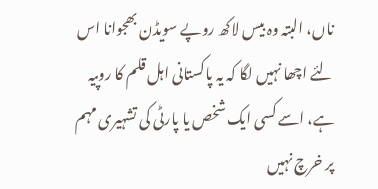ناں، البتہ وہ بیس لاکھ روپے سویڈن بھجوانا اس لئے اچھا نہیں لگا کہ یہ پاکستانی اہل قلم کا روپیہ ہے، اسے کسی ایک شخص یا پارٹی کی تشہیری مہم پر خرچ نہیں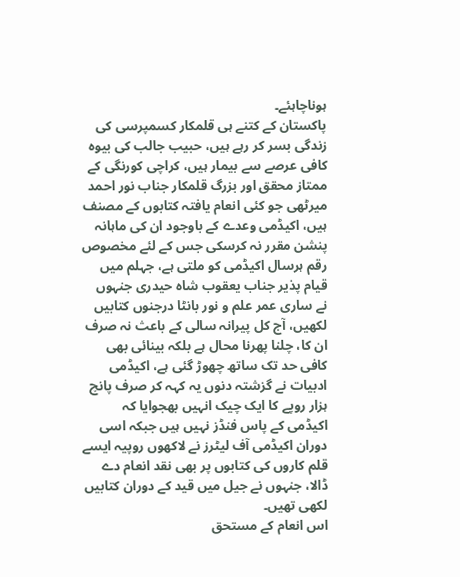ہوناچاہئے۔
پاکستان کے کتنے ہی قلمکار کسمپرسی کی زندگی بسر کر رہے ہیں، حبیب جالب کی بیوہ کافی عرصے سے بیمار ہیں، کراچی کورنگی کے ممتاز محقق اور بزرگ قلمکار جناب نور احمد میرٹھی جو کئی انعام یافتہ کتابوں کے مصنف ہیں، اکیڈمی وعدے کے باوجود ان کی ماہانہ پنشن مقرر نہ کرسکی جس کے لئے مخصوص رقم ہرسال اکیڈمی کو ملتی ہے، جہلم میں قیام پذیر جناب یعقوب شاہ حیدری جنہوں نے ساری عمر علم و نور بانٹا درجنوں کتابیں لکھیں، آج کل پیرانہ سالی کے باعث نہ صرف ان کا، چلنا پھرنا محال ہے بلکہ بینائی بھی کافی حد تک ساتھ چھوڑ گئی ہے، اکیڈمی ادبیات نے گزشتہ دنوں یہ کہہ کر صرف پانچ ہزار روپے کا ایک چیک انہیں بھجوایا کہ اکیڈمی کے پاس فنڈز نہیں ہیں جبکہ اسی دوران اکیڈمی آف لیٹرز نے لاکھوں روپیہ ایسے قلم کاروں کی کتابوں پر بھی نقد انعام دے ڈالا، جنہوں نے جیل میں قید کے دوران کتابیں لکھی تھیں۔
اس انعام کے مستحق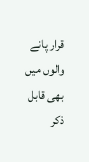قرار پانے والوں میں بھی قابل ذکر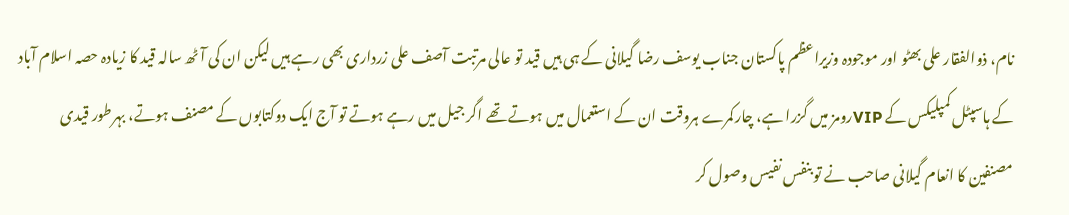نام، ذوالفقار علی بھٹو اور موجودہ وزیراعظم پاکستان جناب یوسف رضا گیلانی کے ہی ہیں قید تو عالی مرتبت آصف علی زرداری بھی رہے ہیں لیکن ان کی آٹھ سالہ قید کا زیادہ حصہ اسلام آباد کے ہاسپٹل کمپلیکس کے VIPرومز میں گزرا ہے، چارکمرے ہروقت ان کے استعمال میں ہوتے تھے اگر جیل میں رہے ہوتے تو آج ایک دوکتابوں کے مصنف ہوتے، بہرطور قیدی مصنفین کا انعام گیلانی صاحب نے تو بنفس نفیس وصول کر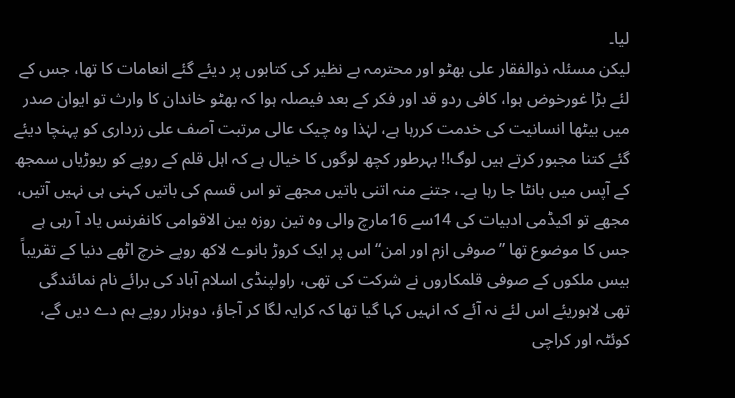لیا۔
لیکن مسئلہ ذوالفقار علی بھٹو اور محترمہ بے نظیر کی کتابوں پر دیئے گئے انعامات کا تھا، جس کے لئے بڑا غورخوض ہوا، کافی ردو قد اور فکر کے بعد فیصلہ ہوا کہ بھٹو خاندان کا وارث تو ایوان صدر میں بیٹھا انسانیت کی خدمت کررہا ہے، لہٰذا وہ چیک عالی مرتبت آصف علی زرداری کو پہنچا دیئے گئے کتنا مجبور کرتے ہیں لوگ!! بہرطور کچھ لوگوں کا خیال ہے کہ اہل قلم کے روپے کو ریوڑیاں سمجھ کے آپس میں بانٹا جا رہا ہے۔، جتنے منہ اتنی باتیں مجھے تو اس قسم کی باتیں کہنی ہی نہیں آتیں، مجھے تو اکیڈمی ادبیات کی 14سے 16مارچ والی وہ تین روزہ بین الاقوامی کانفرنس یاد آ رہی ہے جس کا موضوع تھا ”صوفی ازم اور امن“ اس پر ایک کروڑ بانوے لاکھ روپے خرچ اٹھے دنیا کے تقریباً بیس ملکوں کے صوفی قلمکاروں نے شرکت کی تھی، راولپنڈی اسلام آباد کی برائے نام نمائندگی تھی لاہوریئے اس لئے نہ آئے کہ انہیں کہا گیا تھا کہ کرایہ لگا کر آجاؤ، دوہزار روپے ہم دے دیں گے، کوئٹہ اور کراچی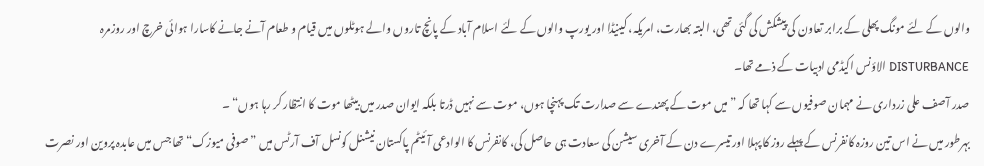والوں کے لئے مونگ پھلی کے برابر تعاون کی پیشکش کی گئی تھی، البتہ بھارت، امریکہ، کینیڈا اور یورپ والوں کے لئے اسلام آباد کے پانچ تاروں والے ہوٹلوں میں قیام و طعام آنے جانے کاسارا ہوائی خرچ اور روزمرہ DISTURBANCE الاؤنس اکیڈمی ادبیات کے ذمے تھا۔
صدر آصف علی زرداری نے مہمان صوفیوں سے کہا تھا کہ ”میں موت کے پھندے سے صدارت تک پہنچا ہوں، موت سے نہیں ڈرتا بلکہ ایوان صدر میں بیٹھا موت کا انتظار کر رہا ہوں“ ۔
بہرطور میں نے اس تین روزہ کانفرنس کے پہلے روز کا پہلا اور تیسرے دن کے آخری سیشن کی سعادت ہی حاصل کی، کانفرنس کا الوادعی آئیٹم پاکستان نیشنل کونسل آف آرٹس میں ”صوفی میوزک“ تھا جس میں عابدہ پروین اور نصرت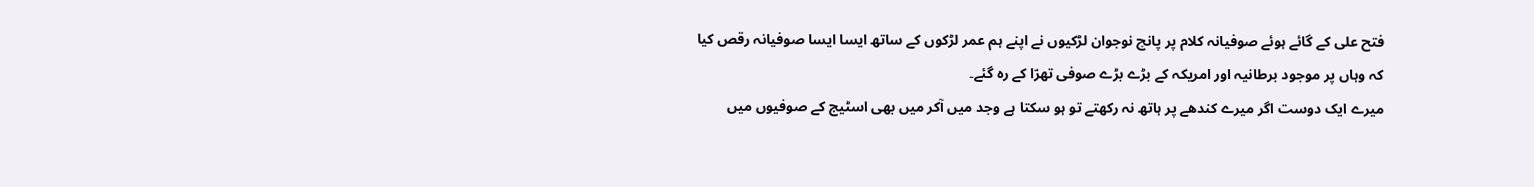فتح علی کے گائے ہوئے صوفیانہ کلام پر پانچ نوجوان لڑکیوں نے اپنے ہم عمر لڑکوں کے ساتھ ایسا ایسا صوفیانہ رقص کیا کہ وہاں پر موجود برطانیہ اور امریکہ کے بڑے بڑے صوفی تھرّا کے رہ گئے۔
میرے ایک دوست اگر میرے کندھے پر ہاتھ نہ رکھتے تو ہو سکتا ہے وجد میں آکر میں بھی اسٹیج کے صوفیوں میں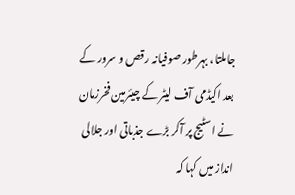جاملتا، بہرطور صوفیانہ رقص و سرور کے بعد اکیڈمی آف لیٹر کے چیئرمین فخرزمان نے اسٹیج پر آکر بڑے جذباتی اور جلالی انداز میں کہا کہ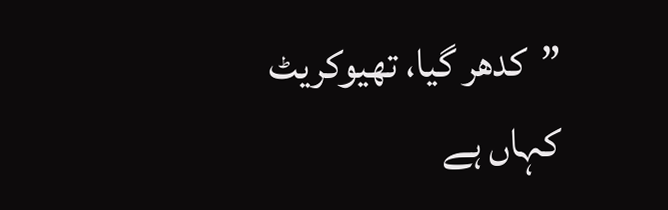”کدھر گیا، تھیوکریٹ کہاں ہے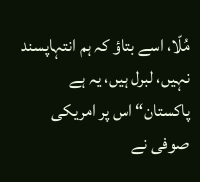مُلّا، اسے بتاؤ کہ ہم انتہاپسند نہیں، لبرل ہیں، یہ ہے پاکستان“ اس پر امریکی صوفی نے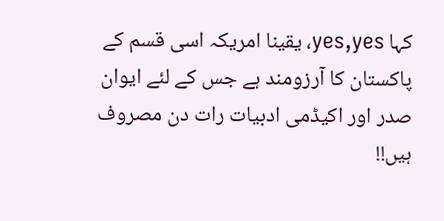کہا yes,yes، یقینا امریکہ اسی قسم کے پاکستان کا آرزومند ہے جس کے لئے ایوان صدر اور اکیڈمی ادبیات رات دن مصروف ہیں!!